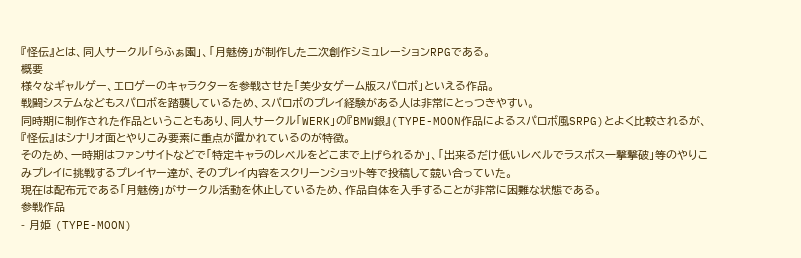『怪伝』とは、同人サークル「らふぁ園」、「月魅傍」が制作した二次創作シミュレーションRPGである。
概要
様々なギャルゲー、エロゲーのキャラクターを参戦させた「美少女ゲーム版スパロボ」といえる作品。
戦闘システムなどもスパロボを踏襲しているため、スパロボのプレイ経験がある人は非常にとっつきやすい。
同時期に制作された作品ということもあり、同人サークル「WERK」の『BMW銀』(TYPE-MOON作品によるスパロボ風SRPG)とよく比較されるが、『怪伝』はシナリオ面とやりこみ要素に重点が置かれているのが特徴。
そのため、一時期はファンサイトなどで「特定キャラのレベルをどこまで上げられるか」、「出来るだけ低いレベルでラスボス一撃撃破」等のやりこみプレイに挑戦するプレイヤー達が、そのプレイ内容をスクリーンショット等で投稿して競い合っていた。
現在は配布元である「月魅傍」がサークル活動を休止しているため、作品自体を入手することが非常に困難な状態である。
参戦作品
- 月姫 (TYPE-MOON)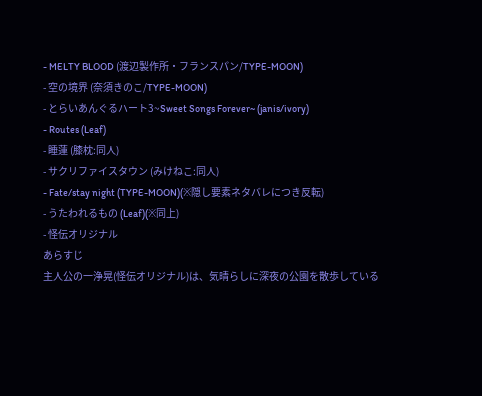- MELTY BLOOD (渡辺製作所・フランスパン/TYPE-MOON)
- 空の境界 (奈須きのこ/TYPE-MOON)
- とらいあんぐるハート3~Sweet Songs Forever~ (janis/ivory)
- Routes (Leaf)
- 睡蓮 (膝枕:同人)
- サクリファイスタウン (みけねこ:同人)
- Fate/stay night (TYPE-MOON)(※隠し要素ネタバレにつき反転)
- うたわれるもの (Leaf)(※同上)
- 怪伝オリジナル
あらすじ
主人公の一浄晃(怪伝オリジナル)は、気晴らしに深夜の公園を散歩している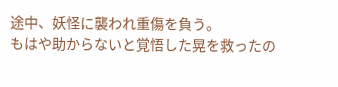途中、妖怪に襲われ重傷を負う。
もはや助からないと覚悟した晃を救ったの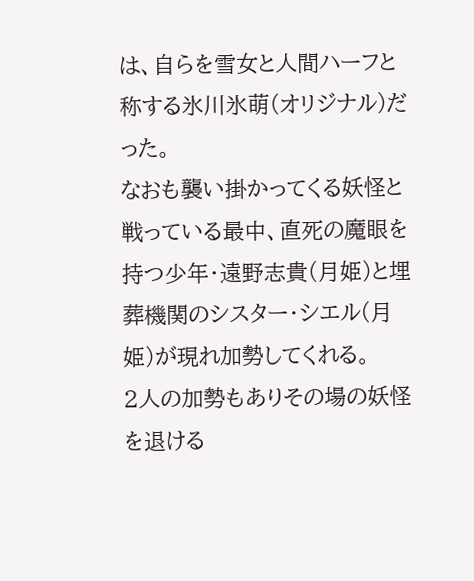は、自らを雪女と人間ハーフと称する氷川氷萌(オリジナル)だった。
なおも襲い掛かってくる妖怪と戦っている最中、直死の魔眼を持つ少年・遠野志貴(月姫)と埋葬機関のシスター・シエル(月姫)が現れ加勢してくれる。
2人の加勢もありその場の妖怪を退ける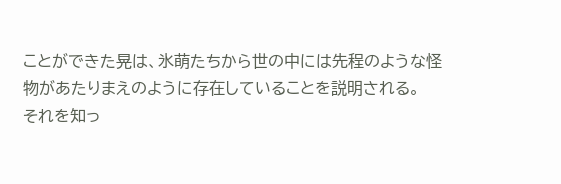ことができた晃は、氷萌たちから世の中には先程のような怪物があたりまえのように存在していることを説明される。
それを知っ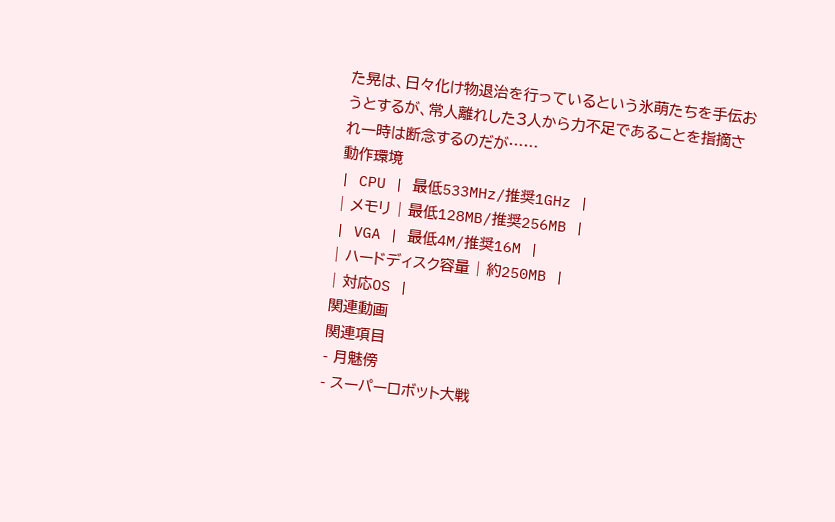た晃は、日々化け物退治を行っているという氷萌たちを手伝おうとするが、常人離れした3人から力不足であることを指摘され一時は断念するのだが……
動作環境
| CPU | 最低533MHz/推奨1GHz |
| メモリ | 最低128MB/推奨256MB |
| VGA | 最低4M/推奨16M |
| ハードディスク容量 | 約250MB |
| 対応OS |
関連動画
関連項目
- 月魅傍
- スーパーロボット大戦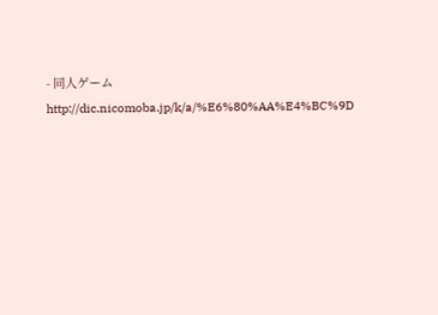- 同人ゲーム
http://dic.nicomoba.jp/k/a/%E6%80%AA%E4%BC%9D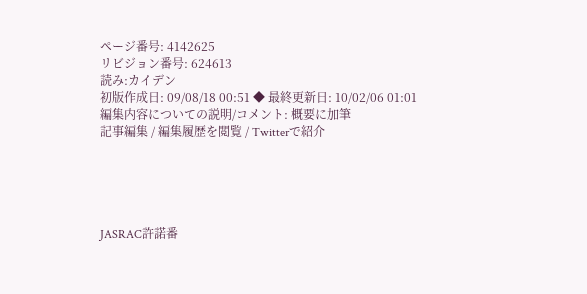ページ番号: 4142625
リビジョン番号: 624613
読み:カイデン
初版作成日: 09/08/18 00:51 ◆ 最終更新日: 10/02/06 01:01
編集内容についての説明/コメント: 概要に加筆
記事編集 / 編集履歴を閲覧 / Twitterで紹介





JASRAC許諾番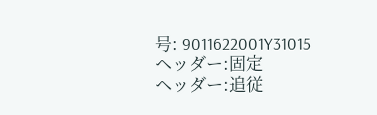号: 9011622001Y31015
ヘッダー:固定
ヘッダー:追従